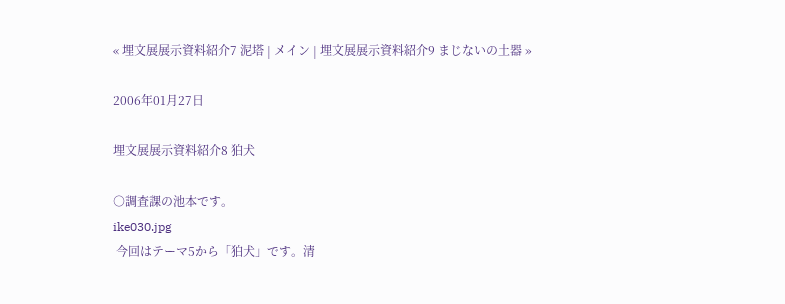« 埋文展展示資料紹介7 泥塔 | メイン | 埋文展展示資料紹介9 まじないの土器 »

2006年01月27日

埋文展展示資料紹介8 狛犬

○調査課の池本です。
ike030.jpg
 今回はテーマ5から「狛犬」です。清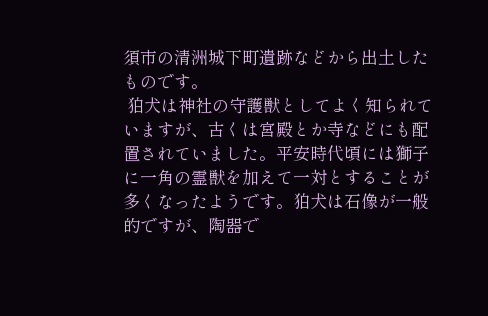須市の清洲城下町遺跡などから出土したものです。
 狛犬は神社の守護獣としてよく知られていますが、古くは宮殿とか寺などにも配置されていました。平安時代頃には獅子に一角の霊獣を加えて一対とすることが多くなったようです。狛犬は石像が一般的ですが、陶器で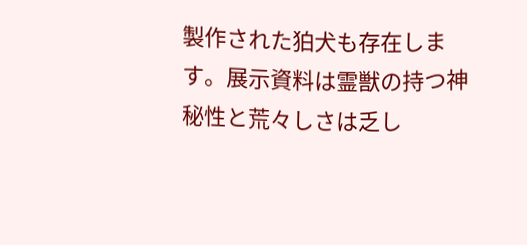製作された狛犬も存在します。展示資料は霊獣の持つ神秘性と荒々しさは乏し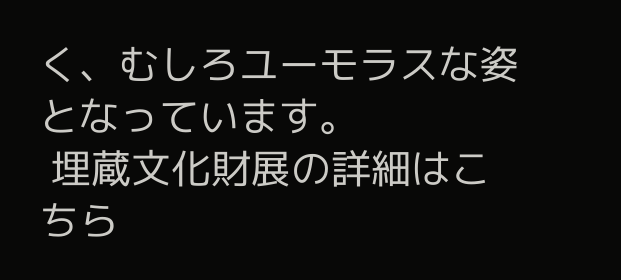く、むしろユーモラスな姿となっています。
 埋蔵文化財展の詳細はこちら